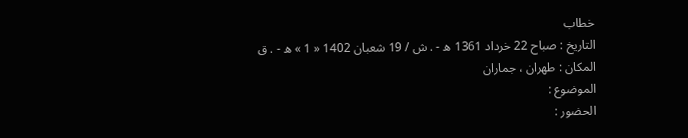خطاب
التاريخ : صباح 22 خرداد 1361 ه - . ش / 19 شعبان 1402 « 1 » ه - . ق
المكان : طهران ، جماران
الموضوع :
الحضور :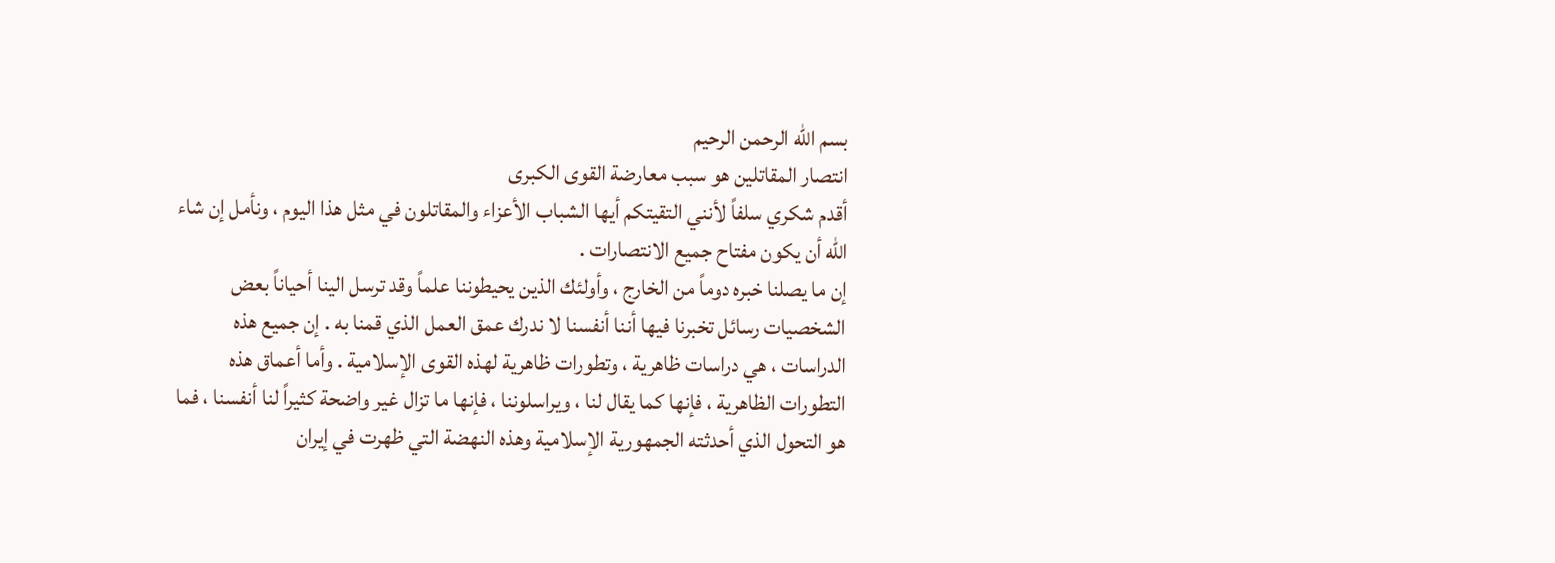بسم الله الرحمن الرحيم
انتصار المقاتلين هو سبب معارضة القوى الكبرى
أقدم شكري سلفاً لأنني التقيتكم أيها الشباب الأعزاء والمقاتلون في مثل هذا اليوم ، ونأمل إن شاء الله أن يكون مفتاح جميع الانتصارات .
إن ما يصلنا خبره دوماً من الخارج ، وأولئك الذين يحيطوننا علماً وقد ترسل الينا أحياناً بعض الشخصيات رسائل تخبرنا فيها أننا أنفسنا لا ندرك عمق العمل الذي قمنا به . إن جميع هذه الدراسات ، هي دراسات ظاهرية ، وتطورات ظاهرية لهذه القوى الإسلامية . وأما أعماق هذه التطورات الظاهرية ، فإنها كما يقال لنا ، ويراسلوننا ، فإنها ما تزال غير واضحة كثيراً لنا أنفسنا ، فما هو التحول الذي أحدثته الجمهورية الإسلامية وهذه النهضة التي ظهرت في إيران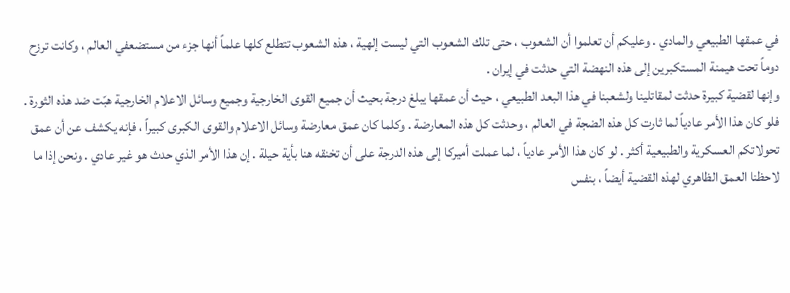في عمقها الطبيعي والمادي . وعليكم أن تعلموا أن الشعوب ، حتى تلك الشعوب التي ليست إلهية ، هذه الشعوب تتطلع كلها علماً أنها جزء من مستضعفي العالم ، وكانت ترزح دوماً تحت هيمنة المستكبرين إلى هذه النهضة التي حدثت في إيران .
وإنها لقضية كبيرة حدثت لمقاتلينا ولشعبنا في هذا البعد الطبيعي ، حيث أن عمقها يبلغ درجة بحيث أن جميع القوى الخارجية وجميع وسائل الاعلام الخارجية هبّت ضد هذه الثورة . فلو كان هذا الأمر عادياً لما ثارت كل هذه الضجة في العالم ، وحدثت كل هذه المعارضة . وكلما كان عمق معارضة وسائل الاعلام والقوى الكبرى كبيراً ، فإنه يكشف عن أن عمق تحولاتكم العسكرية والطبيعية أكثر . لو كان هذا الأمر عادياً ، لما عملت أميركا إلى هذه الدرجة على أن تخنقه هنا بأية حيلة . إن هذا الأمر الذي حدث هو غير عادي . ونحن إذا ما لاحظنا العمق الظاهري لهذه القضية أيضاً ، بنفس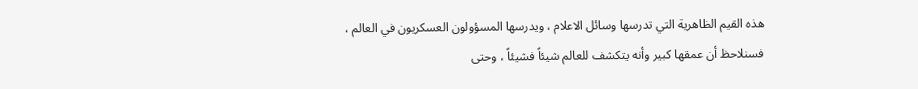هذه القيم الظاهرية التي تدرسها وسائل الاعلام ، ويدرسها المسؤولون العسكريون في العالم ، فسنلاحظ أن عمقها كبير وأنه يتكشف للعالم شيئاً فشيئاً ، وحتى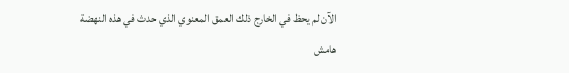الآن لم يحظ في الخارج ذلك العمق المعنوي الذي حدث في هذه النهضة
هامش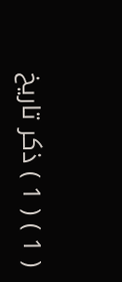( 1 ) ( 1 ) ذكر تاريخ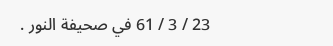23 / 3 / 61 في صحيفة النور .